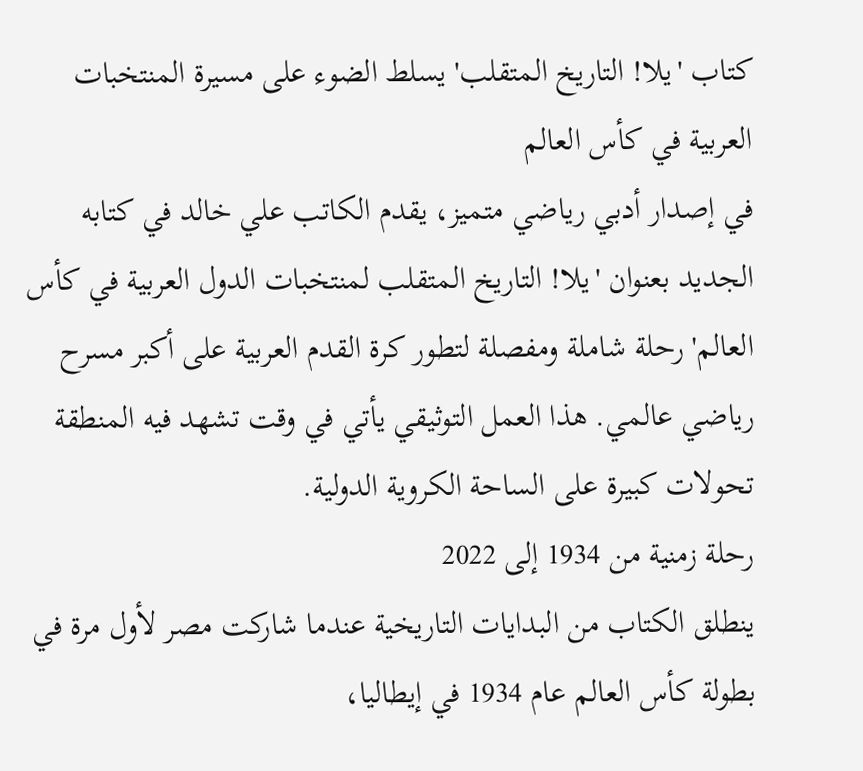كتاب 'يلا! التاريخ المتقلب' يسلط الضوء على مسيرة المنتخبات العربية في كأس العالم
في إصدار أدبي رياضي متميز، يقدم الكاتب علي خالد في كتابه الجديد بعنوان 'يلا! التاريخ المتقلب لمنتخبات الدول العربية في كأس العالم' رحلة شاملة ومفصلة لتطور كرة القدم العربية على أكبر مسرح رياضي عالمي. هذا العمل التوثيقي يأتي في وقت تشهد فيه المنطقة تحولات كبيرة على الساحة الكروية الدولية.
رحلة زمنية من 1934 إلى 2022
ينطلق الكتاب من البدايات التاريخية عندما شاركت مصر لأول مرة في بطولة كأس العالم عام 1934 في إيطاليا،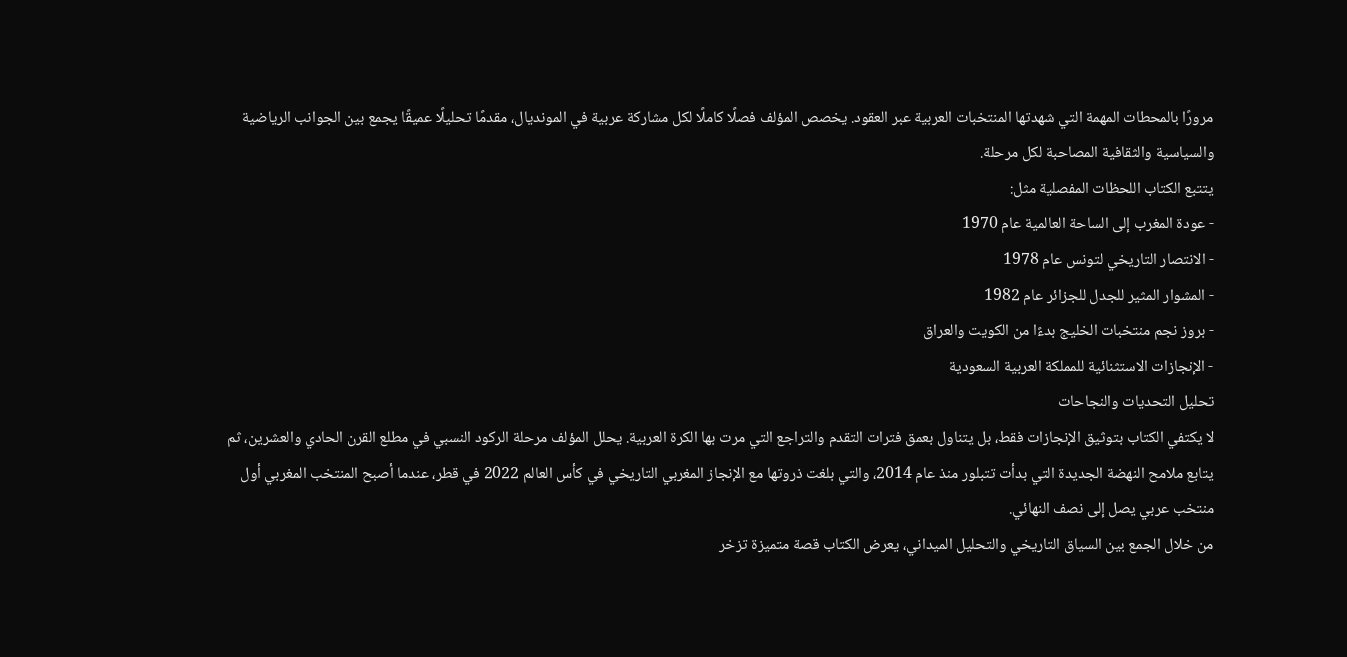مرورًا بالمحطات المهمة التي شهدتها المنتخبات العربية عبر العقود. يخصص المؤلف فصلًا كاملًا لكل مشاركة عربية في المونديال، مقدمًا تحليلًا عميقًا يجمع بين الجوانب الرياضية والسياسية والثقافية المصاحبة لكل مرحلة.
يتتبع الكتاب اللحظات المفصلية مثل:
- عودة المغرب إلى الساحة العالمية عام 1970
- الانتصار التاريخي لتونس عام 1978
- المشوار المثير للجدل للجزائر عام 1982
- بروز نجم منتخبات الخليج بدءًا من الكويت والعراق
- الإنجازات الاستثنائية للمملكة العربية السعودية
تحليل التحديات والنجاحات
لا يكتفي الكتاب بتوثيق الإنجازات فقط، بل يتناول بعمق فترات التقدم والتراجع التي مرت بها الكرة العربية. يحلل المؤلف مرحلة الركود النسبي في مطلع القرن الحادي والعشرين، ثم يتابع ملامح النهضة الجديدة التي بدأت تتبلور منذ عام 2014، والتي بلغت ذروتها مع الإنجاز المغربي التاريخي في كأس العالم 2022 في قطر، عندما أصبح المنتخب المغربي أول منتخب عربي يصل إلى نصف النهائي.
من خلال الجمع بين السياق التاريخي والتحليل الميداني، يعرض الكتاب قصة متميزة تزخر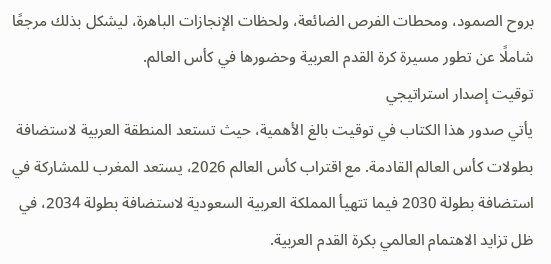بروح الصمود، ومحطات الفرص الضائعة، ولحظات الإنجازات الباهرة، ليشكل بذلك مرجعًا شاملًا عن تطور مسيرة كرة القدم العربية وحضورها في كأس العالم.
توقيت إصدار استراتيجي
يأتي صدور هذا الكتاب في توقيت بالغ الأهمية، حيث تستعد المنطقة العربية لاستضافة بطولات كأس العالم القادمة. مع اقتراب كأس العالم 2026، يستعد المغرب للمشاركة في استضافة بطولة 2030 فيما تتهيأ المملكة العربية السعودية لاستضافة بطولة 2034، في ظل تزايد الاهتمام العالمي بكرة القدم العربية.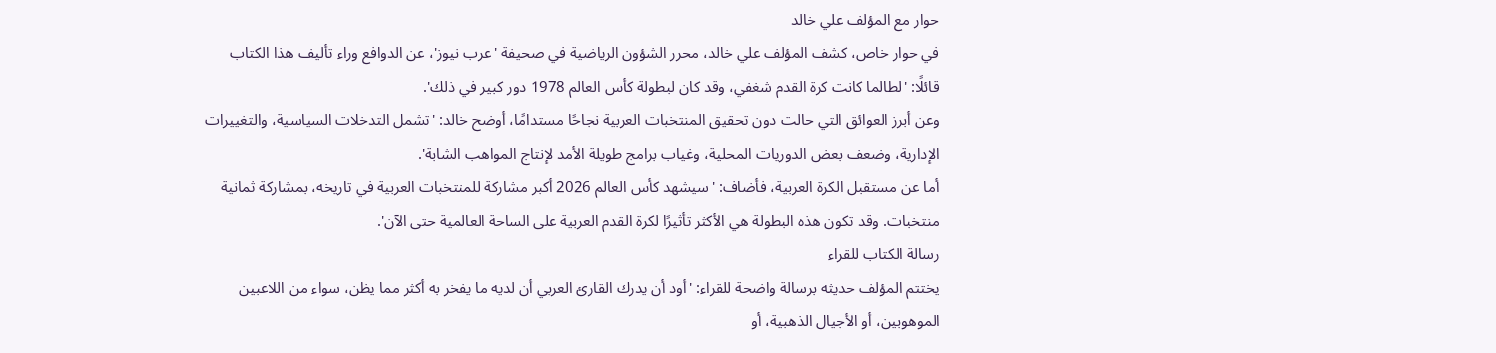حوار مع المؤلف علي خالد
في حوار خاص، كشف المؤلف علي خالد، محرر الشؤون الرياضية في صحيفة 'عرب نيوز'، عن الدوافع وراء تأليف هذا الكتاب قائلًا: 'لطالما كانت كرة القدم شغفي، وقد كان لبطولة كأس العالم 1978 دور كبير في ذلك'.
وعن أبرز العوائق التي حالت دون تحقيق المنتخبات العربية نجاحًا مستدامًا، أوضح خالد: 'تشمل التدخلات السياسية، والتغييرات الإدارية، وضعف بعض الدوريات المحلية، وغياب برامج طويلة الأمد لإنتاج المواهب الشابة'.
أما عن مستقبل الكرة العربية، فأضاف: 'سيشهد كأس العالم 2026 أكبر مشاركة للمنتخبات العربية في تاريخه، بمشاركة ثمانية منتخبات. وقد تكون هذه البطولة هي الأكثر تأثيرًا لكرة القدم العربية على الساحة العالمية حتى الآن'.
رسالة الكتاب للقراء
يختتم المؤلف حديثه برسالة واضحة للقراء: 'أود أن يدرك القارئ العربي أن لديه ما يفخر به أكثر مما يظن، سواء من اللاعبين الموهوبين، أو الأجيال الذهبية، أو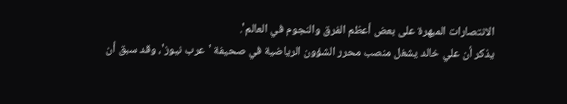الانتصارات المبهرة على بعض أعظم الفرق والنجوم في العالم'.
يذكر أن علي خالد يشغل منصب محرر الشؤون الرياضية في صحيفة 'عرب نيوز'، وقد سبق أن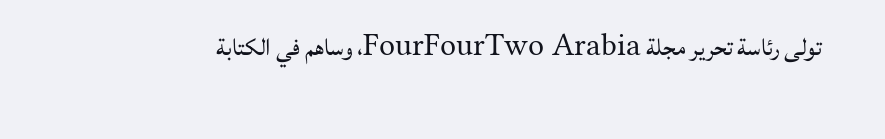تولى رئاسة تحرير مجلة FourFourTwo Arabia، وساهم في الكتابة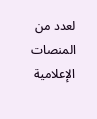لعدد من المنصات الإعلامية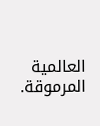العالمية المرموقة.